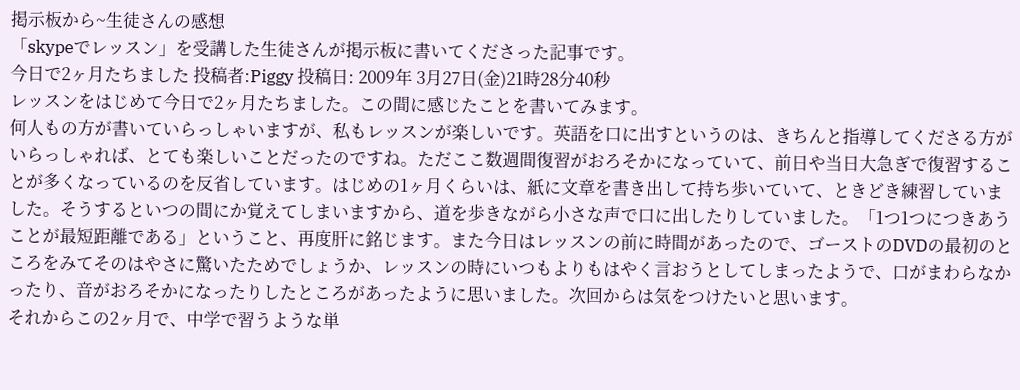掲示板から~生徒さんの感想
「skypeでレッスン」を受講した生徒さんが掲示板に書いてくださった記事です。
今日で2ヶ月たちました 投稿者:Piggy 投稿日: 2009年 3月27日(金)21時28分40秒
レッスンをはじめて今日で2ヶ月たちました。この間に感じたことを書いてみます。
何人もの方が書いていらっしゃいますが、私もレッスンが楽しいです。英語を口に出すというのは、きちんと指導してくださる方がいらっしゃれば、とても楽しいことだったのですね。ただここ数週間復習がおろそかになっていて、前日や当日大急ぎで復習することが多くなっているのを反省しています。はじめの1ヶ月くらいは、紙に文章を書き出して持ち歩いていて、ときどき練習していました。そうするといつの間にか覚えてしまいますから、道を歩きながら小さな声で口に出したりしていました。「1つ1つにつきあうことが最短距離である」ということ、再度肝に銘じます。また今日はレッスンの前に時間があったので、ゴーストのDVDの最初のところをみてそのはやさに驚いたためでしょうか、レッスンの時にいつもよりもはやく言おうとしてしまったようで、口がまわらなかったり、音がおろそかになったりしたところがあったように思いました。次回からは気をつけたいと思います。
それからこの2ヶ月で、中学で習うような単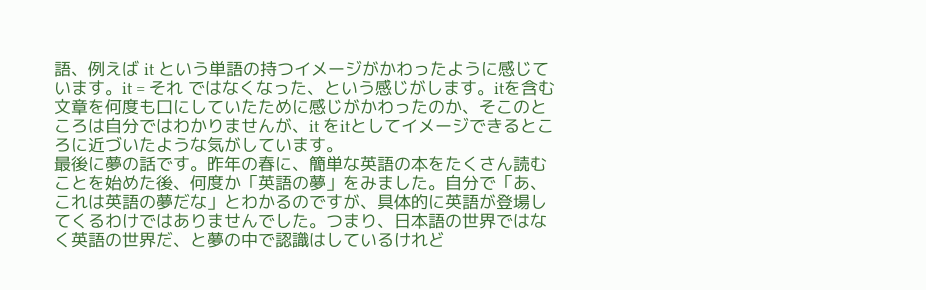語、例えば it という単語の持つイメージがかわったように感じています。it = それ ではなくなった、という感じがします。itを含む文章を何度も口にしていたために感じがかわったのか、そこのところは自分ではわかりませんが、it をitとしてイメージできるところに近づいたような気がしています。
最後に夢の話です。昨年の春に、簡単な英語の本をたくさん読むことを始めた後、何度か「英語の夢」をみました。自分で「あ、これは英語の夢だな」とわかるのですが、具体的に英語が登場してくるわけではありませんでした。つまり、日本語の世界ではなく英語の世界だ、と夢の中で認識はしているけれど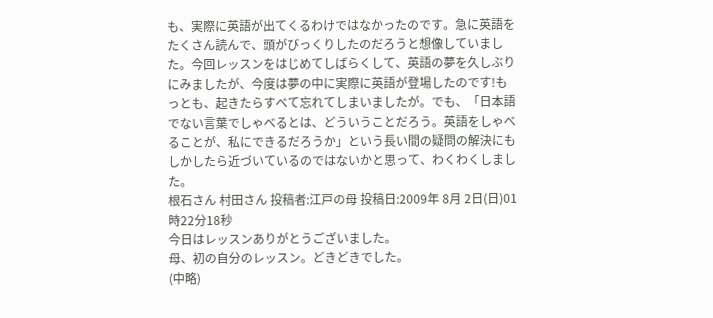も、実際に英語が出てくるわけではなかったのです。急に英語をたくさん読んで、頭がびっくりしたのだろうと想像していました。今回レッスンをはじめてしばらくして、英語の夢を久しぶりにみましたが、今度は夢の中に実際に英語が登場したのです!もっとも、起きたらすべて忘れてしまいましたが。でも、「日本語でない言葉でしゃべるとは、どういうことだろう。英語をしゃべることが、私にできるだろうか」という長い間の疑問の解決にもしかしたら近づいているのではないかと思って、わくわくしました。
根石さん 村田さん 投稿者:江戸の母 投稿日:2009年 8月 2日(日)01時22分18秒
今日はレッスンありがとうございました。
母、初の自分のレッスン。どきどきでした。
(中略)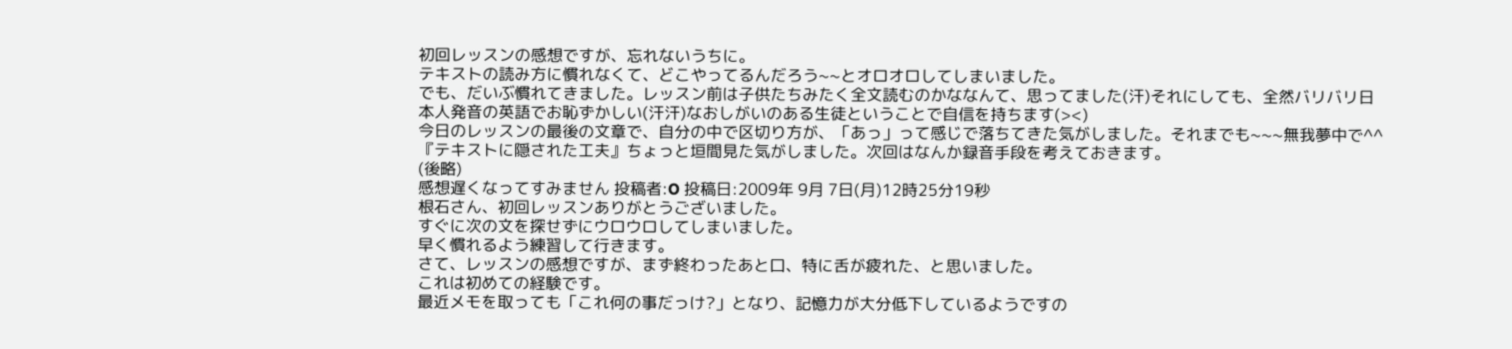初回レッスンの感想ですが、忘れないうちに。
テキストの読み方に慣れなくて、どこやってるんだろう~~とオロオロしてしまいました。
でも、だいぶ慣れてきました。レッスン前は子供たちみたく全文読むのかななんて、思ってました(汗)それにしても、全然バリバリ日本人発音の英語でお恥ずかしい(汗汗)なおしがいのある生徒ということで自信を持ちます(><)
今日のレッスンの最後の文章で、自分の中で区切り方が、「あっ」って感じで落ちてきた気がしました。それまでも~~~無我夢中で^^ 『テキストに隠された工夫』ちょっと垣間見た気がしました。次回はなんか録音手段を考えておきます。
(後略)
感想遅くなってすみません 投稿者:O 投稿日:2009年 9月 7日(月)12時25分19秒
根石さん、初回レッスンありがとうございました。
すぐに次の文を探せずにウロウロしてしまいました。
早く慣れるよう練習して行きます。
さて、レッスンの感想ですが、まず終わったあと口、特に舌が疲れた、と思いました。
これは初めての経験です。
最近メモを取っても「これ何の事だっけ?」となり、記憶力が大分低下しているようですの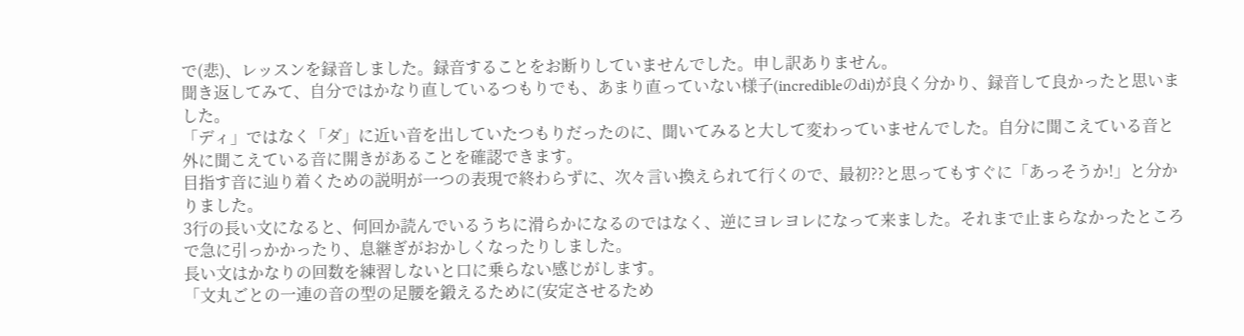で(悲)、レッスンを録音しました。録音することをお断りしていませんでした。申し訳ありません。
聞き返してみて、自分ではかなり直しているつもりでも、あまり直っていない様子(incredibleのdi)が良く分かり、録音して良かったと思いました。
「ディ」ではなく「ダ」に近い音を出していたつもりだったのに、聞いてみると大して変わっていませんでした。自分に聞こえている音と外に聞こえている音に開きがあることを確認できます。
目指す音に辿り着くための説明が一つの表現で終わらずに、次々言い換えられて行くので、最初??と思ってもすぐに「あっそうか!」と分かりました。
3行の長い文になると、何回か読んでいるうちに滑らかになるのではなく、逆にヨレヨレになって来ました。それまで止まらなかったところで急に引っかかったり、息継ぎがおかしくなったりしました。
長い文はかなりの回数を練習しないと口に乗らない感じがします。
「文丸ごとの一連の音の型の足腰を鍛えるために(安定させるため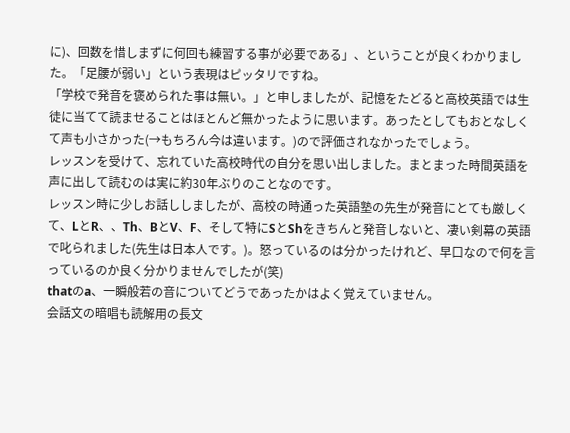に)、回数を惜しまずに何回も練習する事が必要である」、ということが良くわかりました。「足腰が弱い」という表現はピッタリですね。
「学校で発音を褒められた事は無い。」と申しましたが、記憶をたどると高校英語では生徒に当てて読ませることはほとんど無かったように思います。あったとしてもおとなしくて声も小さかった(→もちろん今は違います。)ので評価されなかったでしょう。
レッスンを受けて、忘れていた高校時代の自分を思い出しました。まとまった時間英語を声に出して読むのは実に約30年ぶりのことなのです。
レッスン時に少しお話ししましたが、高校の時通った英語塾の先生が発音にとても厳しくて、LとR、、Th、BとV、F、そして特にSとShをきちんと発音しないと、凄い剣幕の英語で叱られました(先生は日本人です。)。怒っているのは分かったけれど、早口なので何を言っているのか良く分かりませんでしたが(笑)
thatのa、一瞬般若の音についてどうであったかはよく覚えていません。
会話文の暗唱も読解用の長文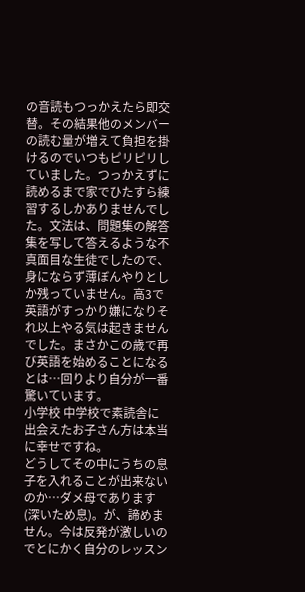の音読もつっかえたら即交替。その結果他のメンバーの読む量が増えて負担を掛けるのでいつもピリピリしていました。つっかえずに読めるまで家でひたすら練習するしかありませんでした。文法は、問題集の解答集を写して答えるような不真面目な生徒でしたので、身にならず薄ぼんやりとしか残っていません。高3で英語がすっかり嫌になりそれ以上やる気は起きませんでした。まさかこの歳で再び英語を始めることになるとは…回りより自分が一番驚いています。
小学校 中学校で素読舎に出会えたお子さん方は本当に幸せですね。
どうしてその中にうちの息子を入れることが出来ないのか…ダメ母であります(深いため息)。が、諦めません。今は反発が激しいのでとにかく自分のレッスン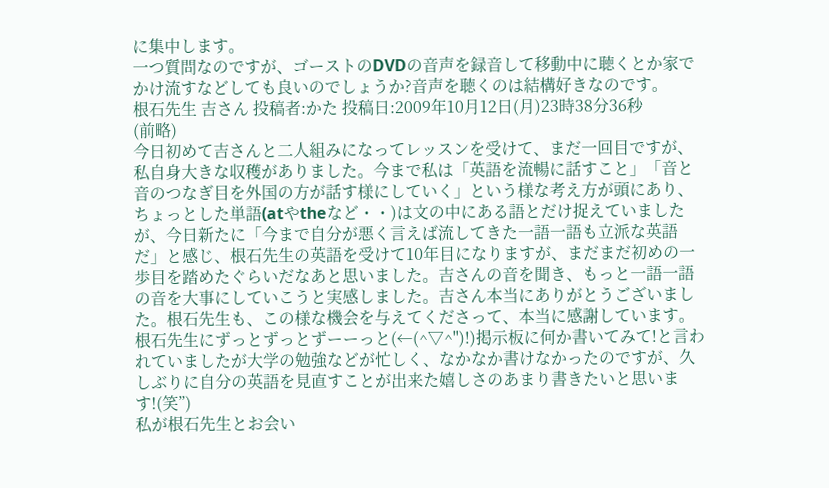に集中します。
一つ質問なのですが、ゴーストのDVDの音声を録音して移動中に聴くとか家でかけ流すなどしても良いのでしょうか?音声を聴くのは結構好きなのです。
根石先生 吉さん 投稿者:かた 投稿日:2009年10月12日(月)23時38分36秒
(前略)
今日初めて吉さんと二人組みになってレッスンを受けて、まだ一回目ですが、私自身大きな収穫がありました。今まで私は「英語を流暢に話すこと」「音と音のつなぎ目を外国の方が話す様にしていく」という様な考え方が頭にあり、ちょっとした単語(atやtheなど・・)は文の中にある語とだけ捉えていましたが、今日新たに「今まで自分が悪く言えば流してきた一語一語も立派な英語だ」と感じ、根石先生の英語を受けて10年目になりますが、まだまだ初めの一歩目を踏めたぐらいだなあと思いました。吉さんの音を聞き、もっと一語一語の音を大事にしていこうと実感しました。吉さん本当にありがとうございました。根石先生も、この様な機会を与えてくださって、本当に感謝しています。
根石先生にずっとずっとずーーっと(←(^▽^")!)掲示板に何か書いてみて!と言われていましたが大学の勉強などが忙しく、なかなか書けなかったのですが、久しぶりに自分の英語を見直すことが出来た嬉しさのあまり書きたいと思います!(笑”)
私が根石先生とお会い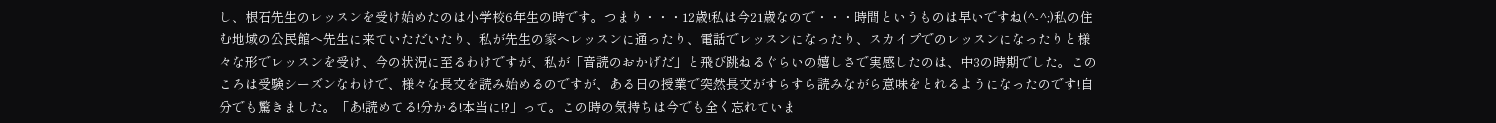し、根石先生のレッスンを受け始めたのは小学校6年生の時です。つまり・・・12歳!私は今21歳なので・・・時間というものは早いですね(^-^;)私の住む地域の公民館へ先生に来ていただいたり、私が先生の家へレッスンに通ったり、電話でレッスンになったり、スカイプでのレッスンになったりと様々な形でレッスンを受け、今の状況に至るわけですが、私が「音読のおかげだ」と飛び跳ねるぐらいの嬉しさで実感したのは、中3の時期でした。このころは受験シーズンなわけで、様々な長文を読み始めるのですが、ある日の授業で突然長文がすらすら読みながら意味をとれるようになったのです!自分でも驚きました。「あ!読めてる!分かる!本当に!?」って。この時の気持ちは今でも全く忘れていま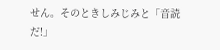せん。そのときしみじみと「音読だ!」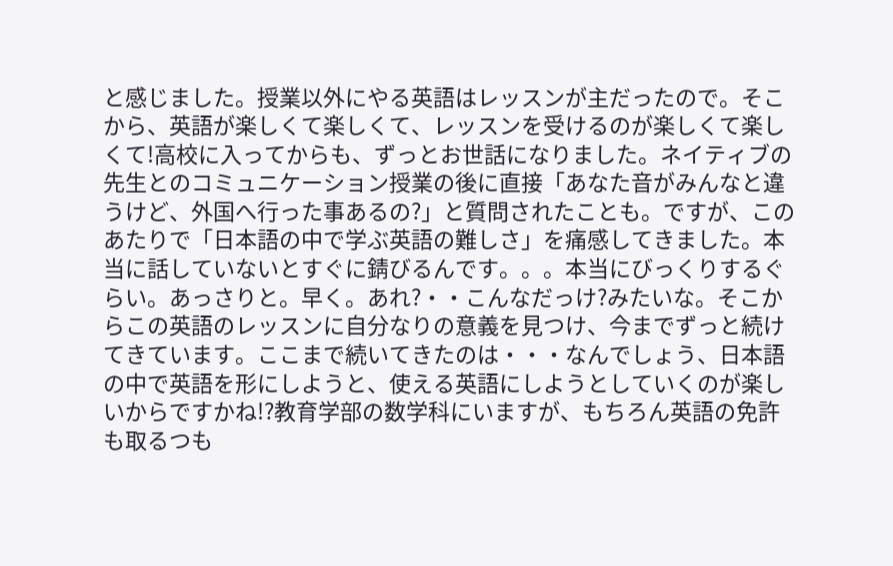と感じました。授業以外にやる英語はレッスンが主だったので。そこから、英語が楽しくて楽しくて、レッスンを受けるのが楽しくて楽しくて!高校に入ってからも、ずっとお世話になりました。ネイティブの先生とのコミュニケーション授業の後に直接「あなた音がみんなと違うけど、外国へ行った事あるの?」と質問されたことも。ですが、このあたりで「日本語の中で学ぶ英語の難しさ」を痛感してきました。本当に話していないとすぐに錆びるんです。。。本当にびっくりするぐらい。あっさりと。早く。あれ?・・こんなだっけ?みたいな。そこからこの英語のレッスンに自分なりの意義を見つけ、今までずっと続けてきています。ここまで続いてきたのは・・・なんでしょう、日本語の中で英語を形にしようと、使える英語にしようとしていくのが楽しいからですかね!?教育学部の数学科にいますが、もちろん英語の免許も取るつも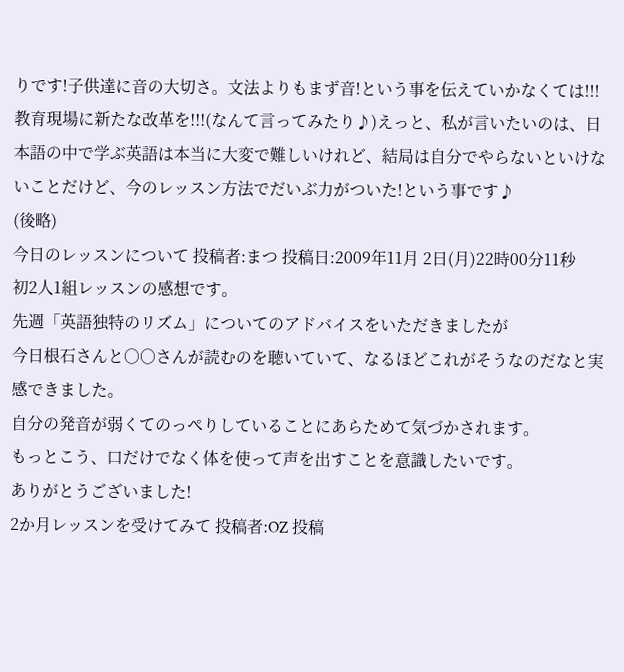りです!子供達に音の大切さ。文法よりもまず音!という事を伝えていかなくては!!!教育現場に新たな改革を!!!(なんて言ってみたり♪)えっと、私が言いたいのは、日本語の中で学ぶ英語は本当に大変で難しいけれど、結局は自分でやらないといけないことだけど、今のレッスン方法でだいぶ力がついた!という事です♪
(後略)
今日のレッスンについて 投稿者:まつ 投稿日:2009年11月 2日(月)22時00分11秒
初2人1組レッスンの感想です。
先週「英語独特のリズム」についてのアドバイスをいただきましたが
今日根石さんと○○さんが読むのを聴いていて、なるほどこれがそうなのだなと実感できました。
自分の発音が弱くてのっぺりしていることにあらためて気づかされます。
もっとこう、口だけでなく体を使って声を出すことを意識したいです。
ありがとうございました!
2か月レッスンを受けてみて 投稿者:OZ 投稿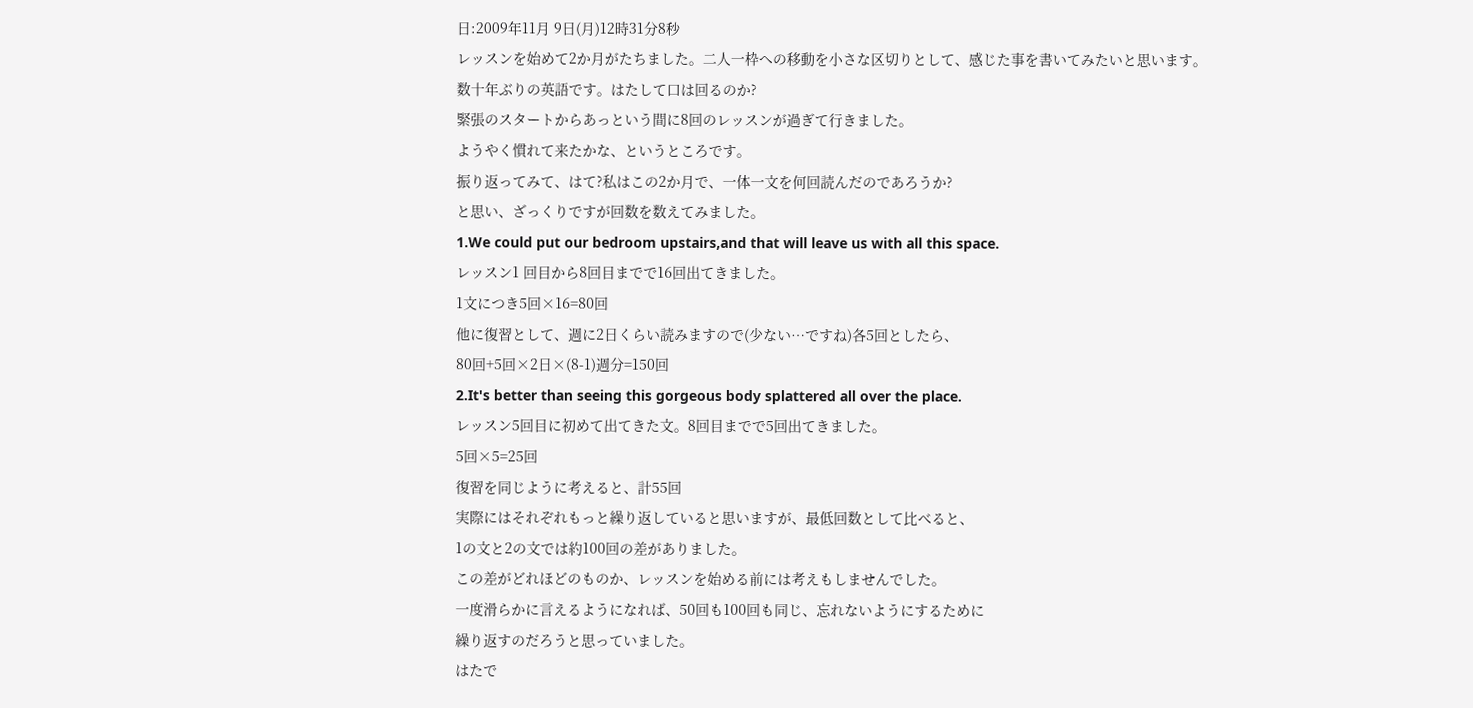日:2009年11月 9日(月)12時31分8秒
レッスンを始めて2か月がたちました。二人一枠への移動を小さな区切りとして、感じた事を書いてみたいと思います。
数十年ぶりの英語です。はたして口は回るのか?
緊張のスタートからあっという間に8回のレッスンが過ぎて行きました。
ようやく慣れて来たかな、というところです。
振り返ってみて、はて?私はこの2か月で、一体一文を何回読んだのであろうか?
と思い、ざっくりですが回数を数えてみました。
1.We could put our bedroom upstairs,and that will leave us with all this space.
レッスン1 回目から8回目までで16回出てきました。
1文につき5回×16=80回
他に復習として、週に2日くらい読みますので(少ない…ですね)各5回としたら、
80回+5回×2日×(8-1)週分=150回
2.It's better than seeing this gorgeous body splattered all over the place.
レッスン5回目に初めて出てきた文。8回目までで5回出てきました。
5回×5=25回
復習を同じように考えると、計55回
実際にはそれぞれもっと繰り返していると思いますが、最低回数として比べると、
1の文と2の文では約100回の差がありました。
この差がどれほどのものか、レッスンを始める前には考えもしませんでした。
一度滑らかに言えるようになれば、50回も100回も同じ、忘れないようにするために
繰り返すのだろうと思っていました。
はたで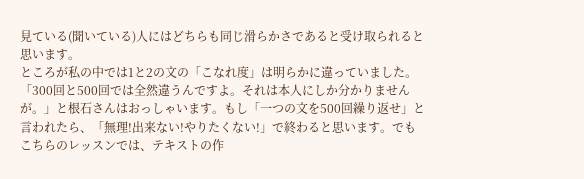見ている(聞いている)人にはどちらも同じ滑らかさであると受け取られると思います。
ところが私の中では1と2の文の「こなれ度」は明らかに違っていました。
「300回と500回では全然違うんですよ。それは本人にしか分かりませんが。」と根石さんはおっしゃいます。もし「一つの文を500回繰り返せ」と言われたら、「無理!出来ない!やりたくない!」で終わると思います。でもこちらのレッスンでは、テキストの作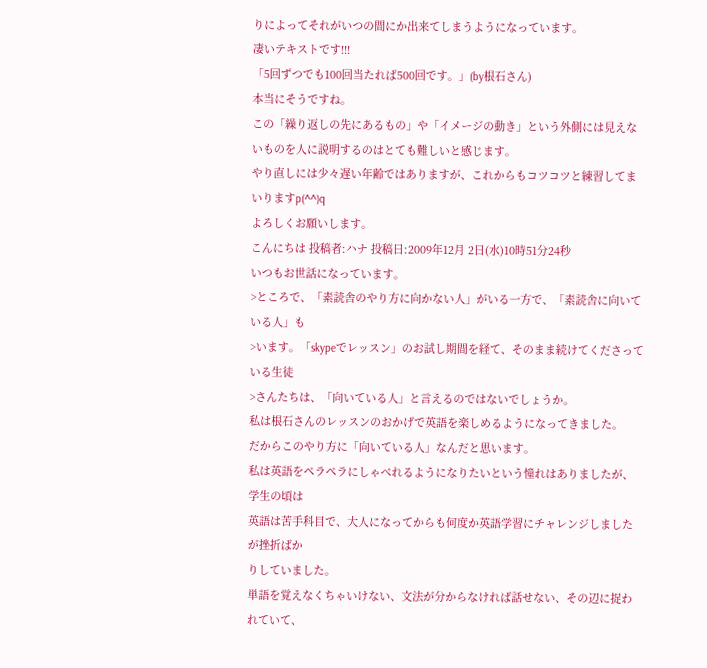りによってそれがいつの間にか出来てしまうようになっています。
凄いテキストです!!!
「5回ずつでも100回当たれば500回です。」(by根石さん)
本当にそうですね。
この「繰り返しの先にあるもの」や「イメージの動き」という外側には見えないものを人に説明するのはとても難しいと感じます。
やり直しには少々遅い年齢ではありますが、これからもコツコツと練習してまいりますp(^^)q
よろしくお願いします。
こんにちは 投稿者:ハナ 投稿日:2009年12月 2日(水)10時51分24秒
いつもお世話になっています。
>ところで、「素読舎のやり方に向かない人」がいる一方で、「素読舎に向いている人」も
>います。「skypeでレッスン」のお試し期間を経て、そのまま続けてくださっている生徒
>さんたちは、「向いている人」と言えるのではないでしょうか。
私は根石さんのレッスンのおかげで英語を楽しめるようになってきました。
だからこのやり方に「向いている人」なんだと思います。
私は英語をペラペラにしゃべれるようになりたいという憧れはありましたが、学生の頃は
英語は苦手科目で、大人になってからも何度か英語学習にチャレンジしましたが挫折ばか
りしていました。
単語を覚えなくちゃいけない、文法が分からなければ話せない、その辺に捉われていて、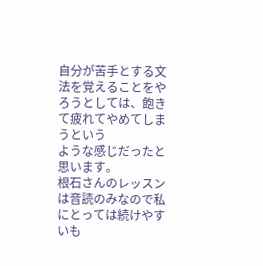自分が苦手とする文法を覚えることをやろうとしては、飽きて疲れてやめてしまうという
ような感じだったと思います。
根石さんのレッスンは音読のみなので私にとっては続けやすいも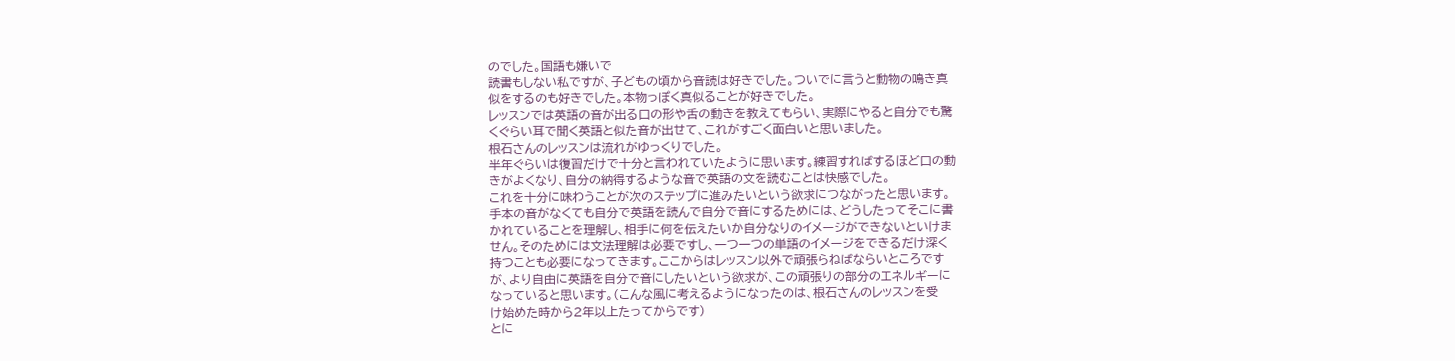のでした。国語も嫌いで
読書もしない私ですが、子どもの頃から音読は好きでした。ついでに言うと動物の鳴き真
似をするのも好きでした。本物っぽく真似ることが好きでした。
レッスンでは英語の音が出る口の形や舌の動きを教えてもらい、実際にやると自分でも驚
くぐらい耳で聞く英語と似た音が出せて、これがすごく面白いと思いました。
根石さんのレッスンは流れがゆっくりでした。
半年ぐらいは復習だけで十分と言われていたように思います。練習すればするほど口の動
きがよくなり、自分の納得するような音で英語の文を読むことは快感でした。
これを十分に味わうことが次のステップに進みたいという欲求につながったと思います。
手本の音がなくても自分で英語を読んで自分で音にするためには、どうしたってそこに書
かれていることを理解し、相手に何を伝えたいか自分なりのイメージができないといけま
せん。そのためには文法理解は必要ですし、一つ一つの単語のイメージをできるだけ深く
持つことも必要になってきます。ここからはレッスン以外で頑張らねばならいところです
が、より自由に英語を自分で音にしたいという欲求が、この頑張りの部分のエネルギーに
なっていると思います。(こんな風に考えるようになったのは、根石さんのレッスンを受
け始めた時から2年以上たってからです)
とに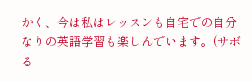かく、今は私はレッスンも自宅での自分なりの英語学習も楽しんでいます。(サボる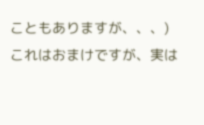こともありますが、、、)
これはおまけですが、実は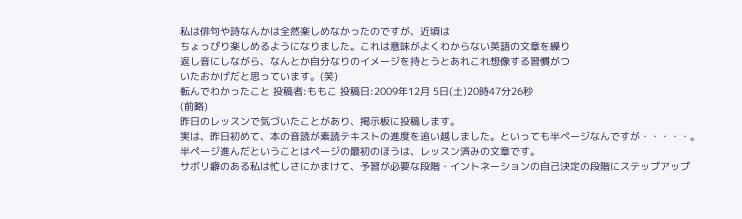私は俳句や詩なんかは全然楽しめなかったのですが、近頃は
ちょっぴり楽しめるようになりました。これは意味がよくわからない英語の文章を繰り
返し音にしながら、なんとか自分なりのイメージを持とうとあれこれ想像する習慣がつ
いたおかげだと思っています。(笑)
転んでわかったこと 投稿者:ももこ 投稿日:2009年12月 5日(土)20時47分26秒
(前略)
昨日のレッスンで気づいたことがあり、掲示板に投稿します。
実は、昨日初めて、本の音読が素読テキストの進度を追い越しました。といっても半ページなんですが・・・・・。
半ページ進んだということはページの最初のほうは、レッスン済みの文章です。
サボリ癖のある私は忙しさにかまけて、予習が必要な段階・イントネーションの自己決定の段階にステップアップ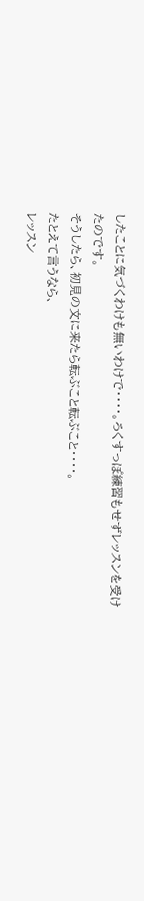したことに気づくわけも無いわけで・・・・。ろくすっぽ練習もせずレッスンを受けたのです。
そうしたら、初見の文に来たら転ぶこと転ぶこと・・・・。
たとえて言うなら、
レッスン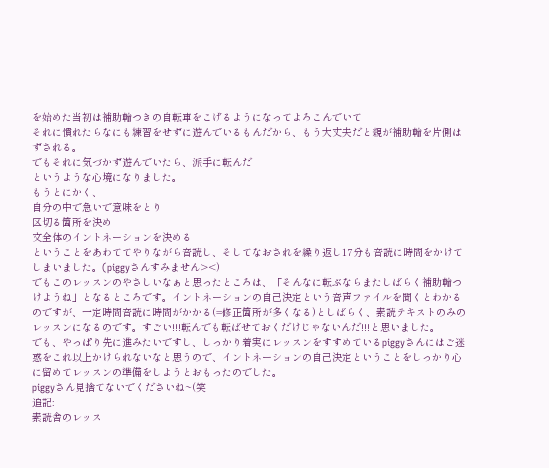を始めた当初は補助輪つきの自転車をこげるようになってよろこんでいて
それに慣れたらなにも練習をせずに遊んでいるもんだから、もう大丈夫だと親が補助輪を片側はずされる。
でもそれに気づかず遊んでいたら、派手に転んだ
というような心境になりました。
もうとにかく、
自分の中で急いで意味をとり
区切る箇所を決め
文全体のイントネーションを決める
ということをあわててやりながら音読し、そしてなおされを繰り返し17分も音読に時間をかけてしまいました。(piggyさんすみません><)
でもこのレッスンのやさしいなぁと思ったところは、「そんなに転ぶならまたしばらく補助輪つけようね」となるところです。イントネーションの自己決定という音声ファイルを聞くとわかるのですが、一定時間音読に時間がかかる(=修正箇所が多くなる)としばらく、素読テキストのみのレッスンになるのです。すごい!!!転んでも転ばせておくだけじゃないんだ!!!と思いました。
でも、やっぱり先に進みたいですし、しっかり着実にレッスンをすすめているpiggyさんにはご迷惑をこれ以上かけられないなと思うので、イントネーションの自己決定ということをしっかり心に留めてレッスンの準備をしようとおもったのでした。
piggyさん見捨てないでくださいね~(笑
追記:
素読舎のレッス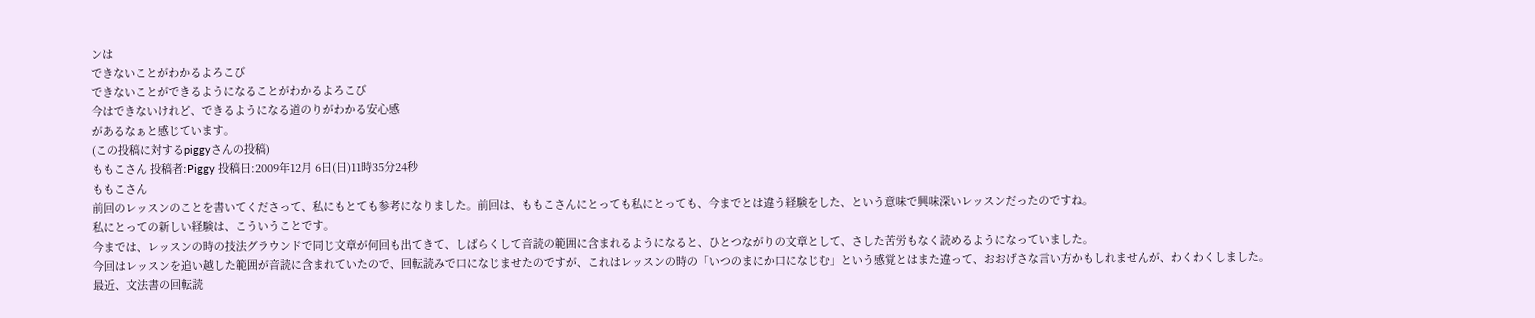ンは
できないことがわかるよろこび
できないことができるようになることがわかるよろこび
今はできないけれど、できるようになる道のりがわかる安心感
があるなぁと感じています。
(この投稿に対するpiggyさんの投稿)
ももこさん 投稿者:Piggy 投稿日:2009年12月 6日(日)11時35分24秒
ももこさん
前回のレッスンのことを書いてくださって、私にもとても参考になりました。前回は、ももこさんにとっても私にとっても、今までとは違う経験をした、という意味で興味深いレッスンだったのですね。
私にとっての新しい経験は、こういうことです。
今までは、レッスンの時の技法グラウンドで同じ文章が何回も出てきて、しばらくして音読の範囲に含まれるようになると、ひとつながりの文章として、さした苦労もなく読めるようになっていました。
今回はレッスンを追い越した範囲が音読に含まれていたので、回転読みで口になじませたのですが、これはレッスンの時の「いつのまにか口になじむ」という感覚とはまた違って、おおげさな言い方かもしれませんが、わくわくしました。
最近、文法書の回転読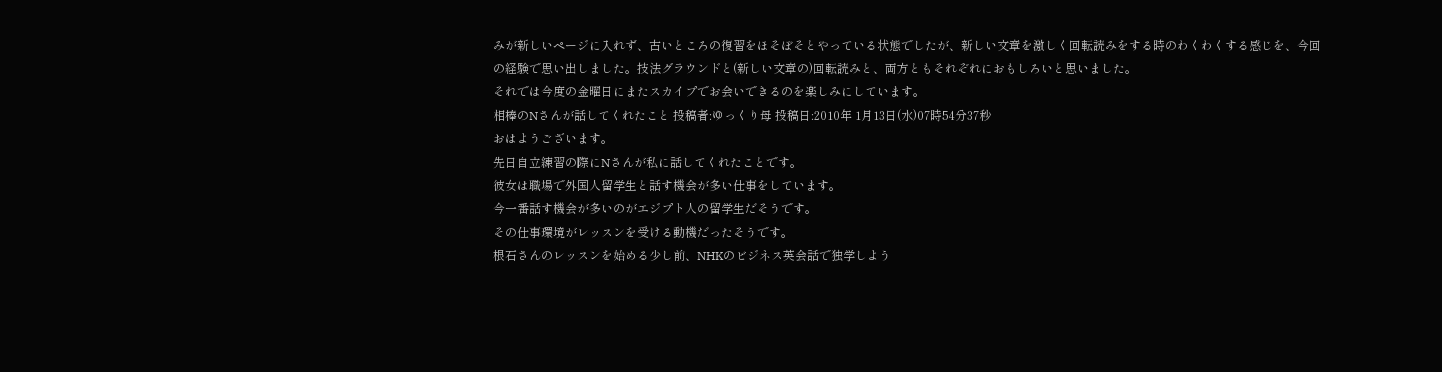みが新しいページに入れず、古いところの復習をほそぼそとやっている状態でしたが、新しい文章を激しく回転読みをする時のわくわくする感じを、今回の経験で思い出しました。技法グラウンドと(新しい文章の)回転読みと、両方ともそれぞれにおもしろいと思いました。
それでは今度の金曜日にまたスカイプでお会いできるのを楽しみにしています。
相棒のNさんが話してくれたこと 投稿者:ゆっくり母 投稿日:2010年 1月13日(水)07時54分37秒
おはようございます。
先日自立練習の際にNさんが私に話してくれたことです。
彼女は職場で外国人留学生と話す機会が多い仕事をしています。
今一番話す機会が多いのがエジプト人の留学生だそうです。
その仕事環境がレッスンを受ける動機だったそうです。
根石さんのレッスンを始める少し前、NHKのビジネス英会話で独学しよう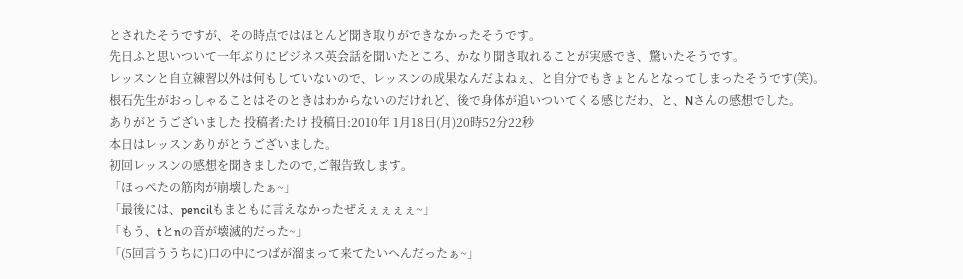とされたそうですが、その時点ではほとんど聞き取りができなかったそうです。
先日ふと思いついて一年ぶりにビジネス英会話を聞いたところ、かなり聞き取れることが実感でき、驚いたそうです。
レッスンと自立練習以外は何もしていないので、レッスンの成果なんだよねぇ、と自分でもきょとんとなってしまったそうです(笑)。
根石先生がおっしゃることはそのときはわからないのだけれど、後で身体が追いついてくる感じだわ、と、Nさんの感想でした。
ありがとうございました 投稿者:たけ 投稿日:2010年 1月18日(月)20時52分22秒
本日はレッスンありがとうございました。
初回レッスンの感想を聞きましたので,ご報告致します。
「ほっぺたの筋肉が崩壊したぁ~」
「最後には、pencilもまともに言えなかったぜえぇぇぇぇ~」
「もう、tとnの音が壊滅的だった~」
「(5回言ううちに)口の中につばが溜まって来てたいへんだったぁ~」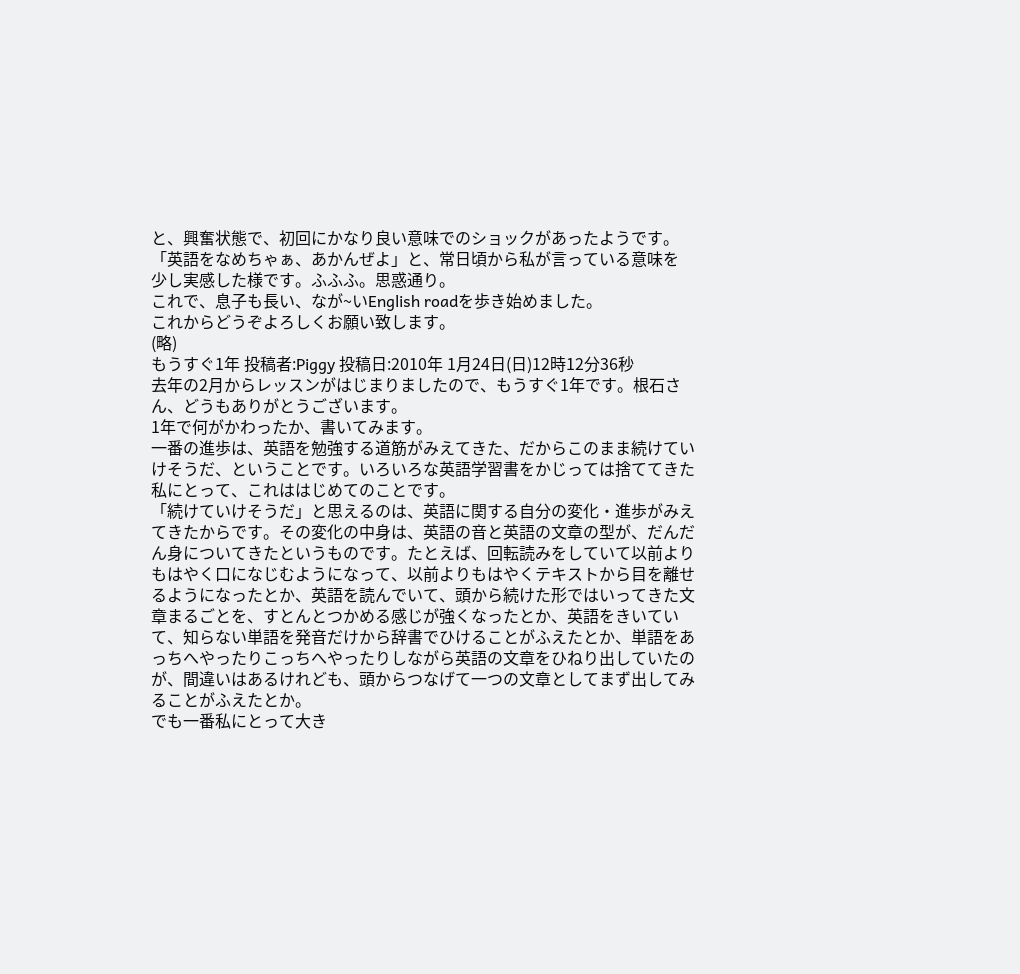と、興奮状態で、初回にかなり良い意味でのショックがあったようです。
「英語をなめちゃぁ、あかんぜよ」と、常日頃から私が言っている意味を
少し実感した様です。ふふふ。思惑通り。
これで、息子も長い、なが~いEnglish roadを歩き始めました。
これからどうぞよろしくお願い致します。
(略)
もうすぐ1年 投稿者:Piggy 投稿日:2010年 1月24日(日)12時12分36秒
去年の2月からレッスンがはじまりましたので、もうすぐ1年です。根石さん、どうもありがとうございます。
1年で何がかわったか、書いてみます。
一番の進歩は、英語を勉強する道筋がみえてきた、だからこのまま続けていけそうだ、ということです。いろいろな英語学習書をかじっては捨ててきた私にとって、これははじめてのことです。
「続けていけそうだ」と思えるのは、英語に関する自分の変化・進歩がみえてきたからです。その変化の中身は、英語の音と英語の文章の型が、だんだん身についてきたというものです。たとえば、回転読みをしていて以前よりもはやく口になじむようになって、以前よりもはやくテキストから目を離せるようになったとか、英語を読んでいて、頭から続けた形ではいってきた文章まるごとを、すとんとつかめる感じが強くなったとか、英語をきいていて、知らない単語を発音だけから辞書でひけることがふえたとか、単語をあっちへやったりこっちへやったりしながら英語の文章をひねり出していたのが、間違いはあるけれども、頭からつなげて一つの文章としてまず出してみることがふえたとか。
でも一番私にとって大き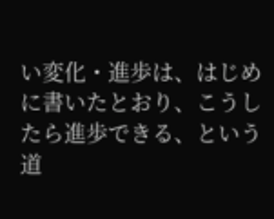い変化・進歩は、はじめに書いたとおり、こうしたら進歩できる、という道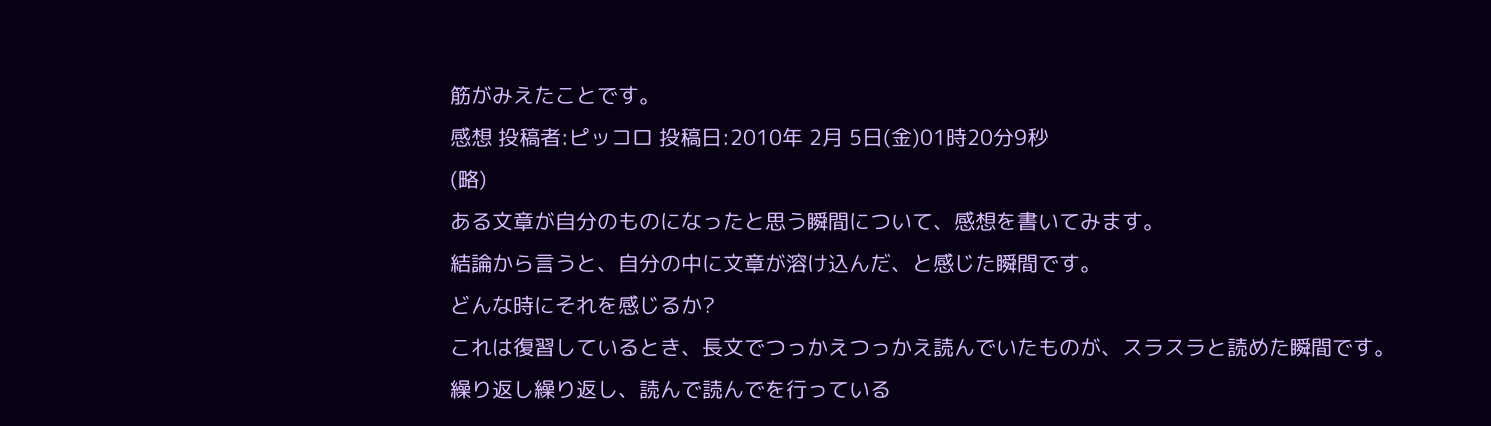筋がみえたことです。
感想 投稿者:ピッコロ 投稿日:2010年 2月 5日(金)01時20分9秒
(略)
ある文章が自分のものになったと思う瞬間について、感想を書いてみます。
結論から言うと、自分の中に文章が溶け込んだ、と感じた瞬間です。
どんな時にそれを感じるか?
これは復習しているとき、長文でつっかえつっかえ読んでいたものが、スラスラと読めた瞬間です。
繰り返し繰り返し、読んで読んでを行っている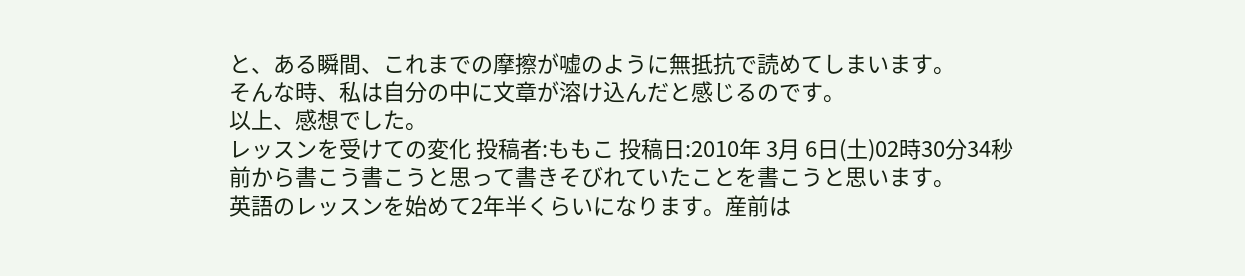と、ある瞬間、これまでの摩擦が嘘のように無抵抗で読めてしまいます。
そんな時、私は自分の中に文章が溶け込んだと感じるのです。
以上、感想でした。
レッスンを受けての変化 投稿者:ももこ 投稿日:2010年 3月 6日(土)02時30分34秒
前から書こう書こうと思って書きそびれていたことを書こうと思います。
英語のレッスンを始めて2年半くらいになります。産前は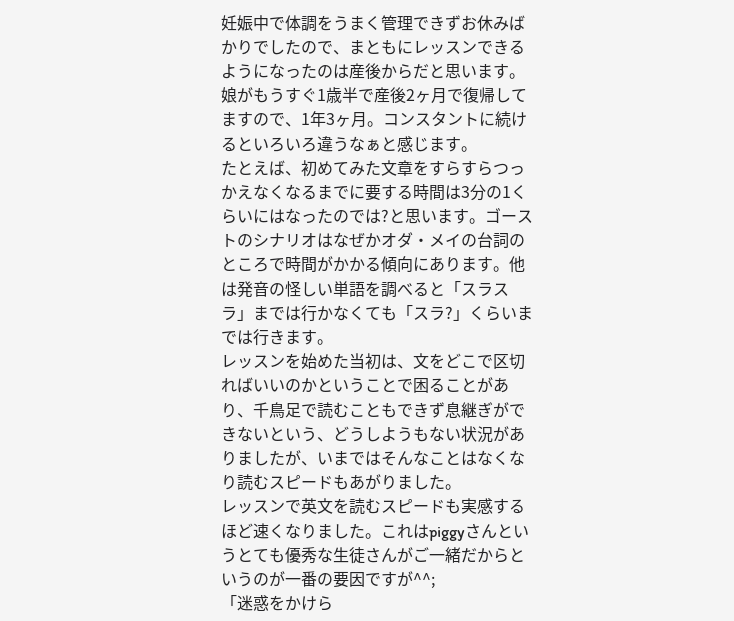妊娠中で体調をうまく管理できずお休みばかりでしたので、まともにレッスンできるようになったのは産後からだと思います。娘がもうすぐ1歳半で産後2ヶ月で復帰してますので、1年3ヶ月。コンスタントに続けるといろいろ違うなぁと感じます。
たとえば、初めてみた文章をすらすらつっかえなくなるまでに要する時間は3分の1くらいにはなったのでは?と思います。ゴーストのシナリオはなぜかオダ・メイの台詞のところで時間がかかる傾向にあります。他は発音の怪しい単語を調べると「スラスラ」までは行かなくても「スラ?」くらいまでは行きます。
レッスンを始めた当初は、文をどこで区切ればいいのかということで困ることがあり、千鳥足で読むこともできず息継ぎができないという、どうしようもない状況がありましたが、いまではそんなことはなくなり読むスピードもあがりました。
レッスンで英文を読むスピードも実感するほど速くなりました。これはpiggyさんというとても優秀な生徒さんがご一緒だからというのが一番の要因ですが^^;
「迷惑をかけら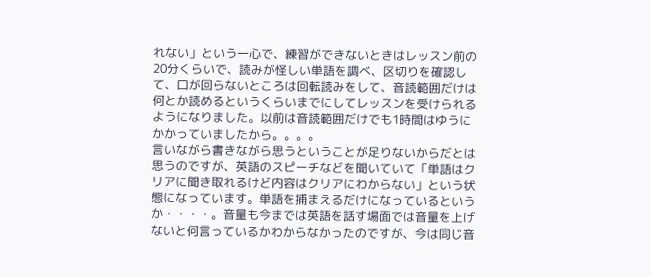れない」という一心で、練習ができないときはレッスン前の20分くらいで、読みが怪しい単語を調べ、区切りを確認して、口が回らないところは回転読みをして、音読範囲だけは何とか読めるというくらいまでにしてレッスンを受けられるようになりました。以前は音読範囲だけでも1時間はゆうにかかっていましたから。。。。
言いながら書きながら思うということが足りないからだとは思うのですが、英語のスピーチなどを聞いていて「単語はクリアに聞き取れるけど内容はクリアにわからない」という状態になっています。単語を捕まえるだけになっているというか・・・・。音量も今までは英語を話す場面では音量を上げないと何言っているかわからなかったのですが、今は同じ音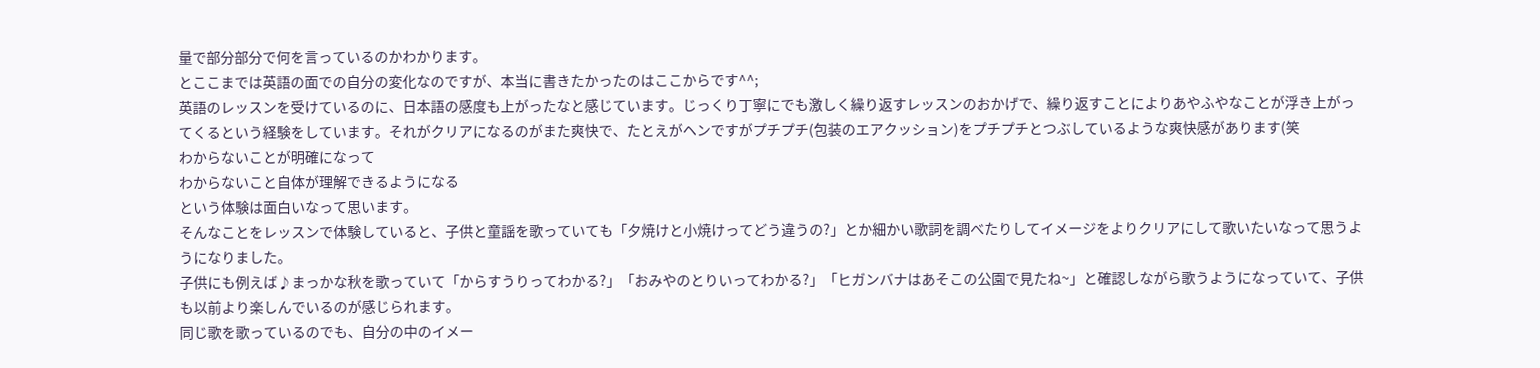量で部分部分で何を言っているのかわかります。
とここまでは英語の面での自分の変化なのですが、本当に書きたかったのはここからです^^;
英語のレッスンを受けているのに、日本語の感度も上がったなと感じています。じっくり丁寧にでも激しく繰り返すレッスンのおかげで、繰り返すことによりあやふやなことが浮き上がってくるという経験をしています。それがクリアになるのがまた爽快で、たとえがヘンですがプチプチ(包装のエアクッション)をプチプチとつぶしているような爽快感があります(笑
わからないことが明確になって
わからないこと自体が理解できるようになる
という体験は面白いなって思います。
そんなことをレッスンで体験していると、子供と童謡を歌っていても「夕焼けと小焼けってどう違うの?」とか細かい歌詞を調べたりしてイメージをよりクリアにして歌いたいなって思うようになりました。
子供にも例えば♪まっかな秋を歌っていて「からすうりってわかる?」「おみやのとりいってわかる?」「ヒガンバナはあそこの公園で見たね~」と確認しながら歌うようになっていて、子供も以前より楽しんでいるのが感じられます。
同じ歌を歌っているのでも、自分の中のイメー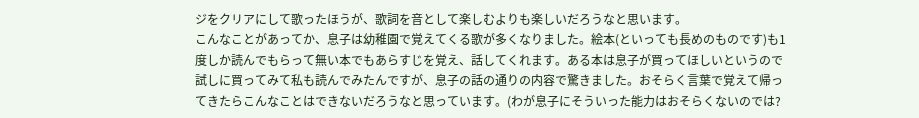ジをクリアにして歌ったほうが、歌詞を音として楽しむよりも楽しいだろうなと思います。
こんなことがあってか、息子は幼稚園で覚えてくる歌が多くなりました。絵本(といっても長めのものです)も1度しか読んでもらって無い本でもあらすじを覚え、話してくれます。ある本は息子が買ってほしいというので試しに買ってみて私も読んでみたんですが、息子の話の通りの内容で驚きました。おそらく言葉で覚えて帰ってきたらこんなことはできないだろうなと思っています。(わが息子にそういった能力はおそらくないのでは?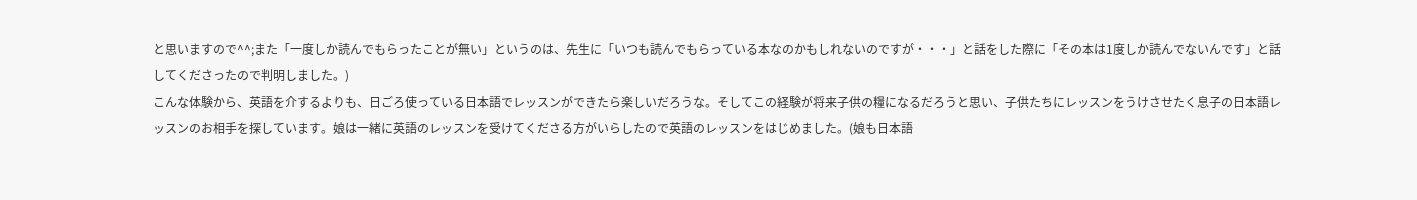と思いますので^^;また「一度しか読んでもらったことが無い」というのは、先生に「いつも読んでもらっている本なのかもしれないのですが・・・」と話をした際に「その本は1度しか読んでないんです」と話してくださったので判明しました。)
こんな体験から、英語を介するよりも、日ごろ使っている日本語でレッスンができたら楽しいだろうな。そしてこの経験が将来子供の糧になるだろうと思い、子供たちにレッスンをうけさせたく息子の日本語レッスンのお相手を探しています。娘は一緒に英語のレッスンを受けてくださる方がいらしたので英語のレッスンをはじめました。(娘も日本語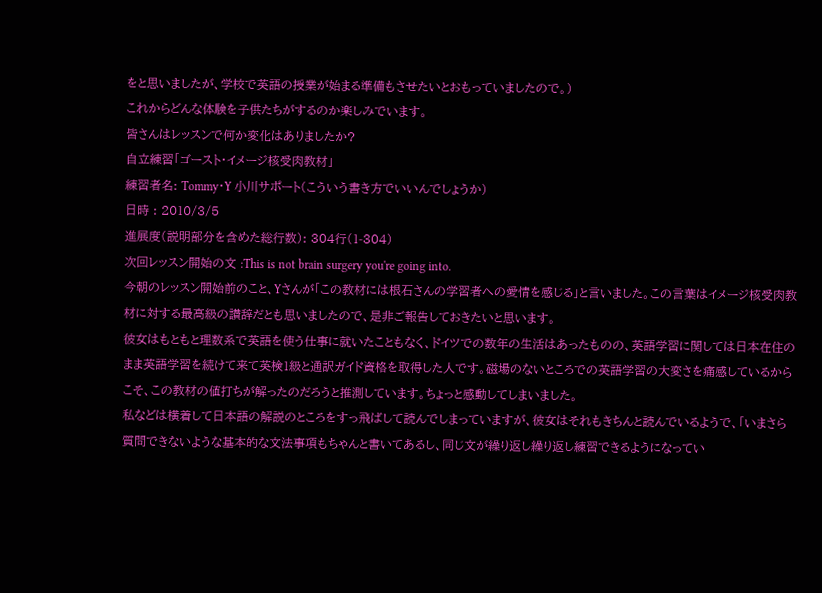をと思いましたが、学校で英語の授業が始まる準備もさせたいとおもっていましたので。)
これからどんな体験を子供たちがするのか楽しみでいます。
皆さんはレッスンで何か変化はありましたか?
自立練習「ゴースト・イメージ核受肉教材」
練習者名: Tommy・Y 小川サポート(こういう書き方でいいんでしょうか)
日時 : 2010/3/5
進展度(説明部分を含めた総行数): 304行(1-304)
次回レッスン開始の文 :This is not brain surgery you're going into.
今朝のレッスン開始前のこと、Yさんが「この教材には根石さんの学習者への愛情を感じる」と言いました。この言葉はイメージ核受肉教材に対する最高級の讃辞だとも思いましたので、是非ご報告しておきたいと思います。
彼女はもともと理数系で英語を使う仕事に就いたこともなく、ドイツでの数年の生活はあったものの、英語学習に関しては日本在住のまま英語学習を続けて来て英検1級と通訳ガイド資格を取得した人です。磁場のないところでの英語学習の大変さを痛感しているからこそ、この教材の値打ちが解ったのだろうと推測しています。ちょっと感動してしまいました。
私などは横着して日本語の解説のところをすっ飛ばして読んでしまっていますが、彼女はそれもきちんと読んでいるようで、「いまさら質問できないような基本的な文法事項もちゃんと書いてあるし、同じ文が繰り返し繰り返し練習できるようになってい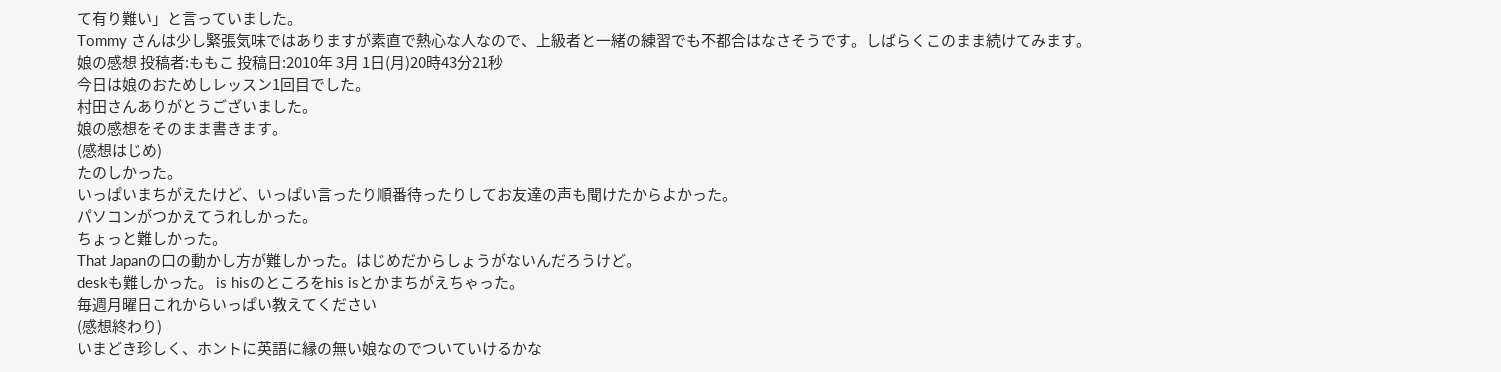て有り難い」と言っていました。
Tommy さんは少し緊張気味ではありますが素直で熱心な人なので、上級者と一緒の練習でも不都合はなさそうです。しばらくこのまま続けてみます。
娘の感想 投稿者:ももこ 投稿日:2010年 3月 1日(月)20時43分21秒
今日は娘のおためしレッスン1回目でした。
村田さんありがとうございました。
娘の感想をそのまま書きます。
(感想はじめ)
たのしかった。
いっぱいまちがえたけど、いっぱい言ったり順番待ったりしてお友達の声も聞けたからよかった。
パソコンがつかえてうれしかった。
ちょっと難しかった。
That Japanの口の動かし方が難しかった。はじめだからしょうがないんだろうけど。
deskも難しかった。 is hisのところをhis isとかまちがえちゃった。
毎週月曜日これからいっぱい教えてください
(感想終わり)
いまどき珍しく、ホントに英語に縁の無い娘なのでついていけるかな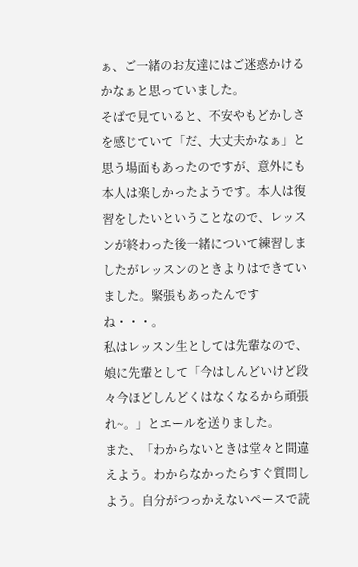ぁ、ご一緒のお友達にはご迷惑かけるかなぁと思っていました。
そばで見ていると、不安やもどかしさを感じていて「だ、大丈夫かなぁ」と思う場面もあったのですが、意外にも本人は楽しかったようです。本人は復習をしたいということなので、レッスンが終わった後一緒について練習しましたがレッスンのときよりはできていました。緊張もあったんですね・・・。
私はレッスン生としては先輩なので、娘に先輩として「今はしんどいけど段々今ほどしんどくはなくなるから頑張れ~。」とエールを送りました。
また、「わからないときは堂々と間違えよう。わからなかったらすぐ質問しよう。自分がつっかえないペースで読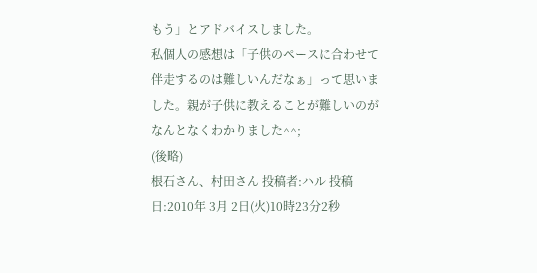もう」とアドバイスしました。
私個人の感想は「子供のペースに合わせて伴走するのは難しいんだなぁ」って思いました。親が子供に教えることが難しいのがなんとなくわかりました^^;
(後略)
根石さん、村田さん 投稿者:ハル 投稿日:2010年 3月 2日(火)10時23分2秒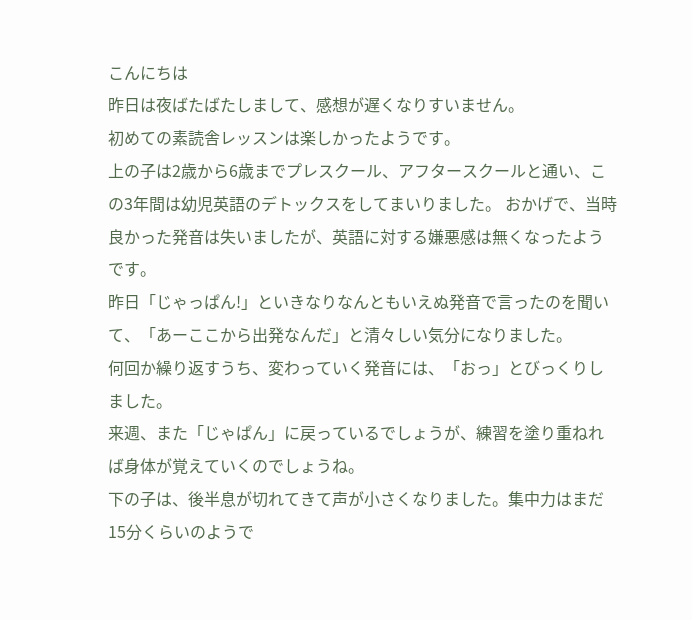こんにちは
昨日は夜ばたばたしまして、感想が遅くなりすいません。
初めての素読舎レッスンは楽しかったようです。
上の子は2歳から6歳までプレスクール、アフタースクールと通い、この3年間は幼児英語のデトックスをしてまいりました。 おかげで、当時良かった発音は失いましたが、英語に対する嫌悪感は無くなったようです。
昨日「じゃっぱん!」といきなりなんともいえぬ発音で言ったのを聞いて、「あーここから出発なんだ」と清々しい気分になりました。
何回か繰り返すうち、変わっていく発音には、「おっ」とびっくりしました。
来週、また「じゃぱん」に戻っているでしょうが、練習を塗り重ねれば身体が覚えていくのでしょうね。
下の子は、後半息が切れてきて声が小さくなりました。集中力はまだ15分くらいのようで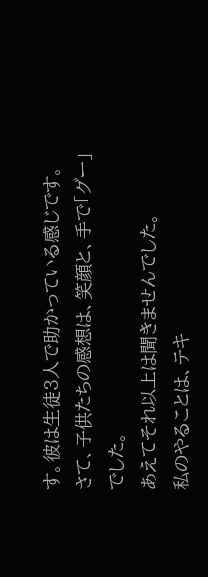す。彼は生徒3人で助かっている感じです。
さて、子供たちの感想は、笑顔と、手で「グー」でした。
あえてそれ以上は聞きませんでした。
私のやることは、テキ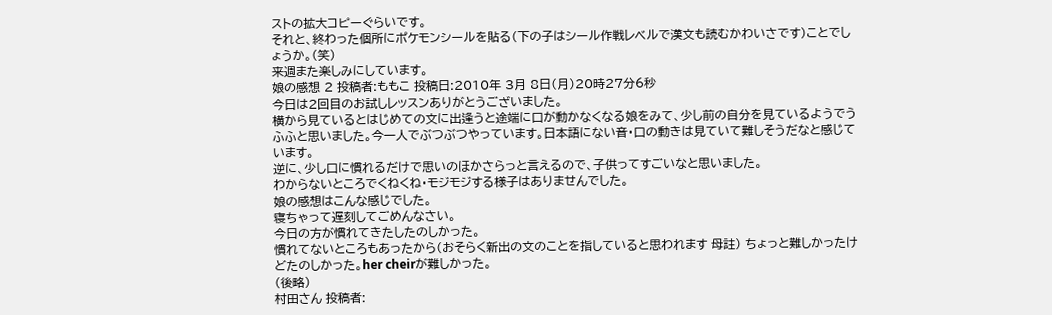ストの拡大コピーぐらいです。
それと、終わった個所にポケモンシールを貼る(下の子はシール作戦レベルで漢文も読むかわいさです)ことでしょうか。(笑)
来週また楽しみにしています。
娘の感想 2 投稿者:ももこ 投稿日:2010年 3月 8日(月)20時27分6秒
今日は2回目のお試しレッスンありがとうございました。
横から見ているとはじめての文に出逢うと途端に口が動かなくなる娘をみて、少し前の自分を見ているようでうふふと思いました。今一人でぶつぶつやっています。日本語にない音・口の動きは見ていて難しそうだなと感じています。
逆に、少し口に慣れるだけで思いのほかさらっと言えるので、子供ってすごいなと思いました。
わからないところでくねくね・モジモジする様子はありませんでした。
娘の感想はこんな感じでした。
寝ちゃって遅刻してごめんなさい。
今日の方が慣れてきたしたのしかった。
慣れてないところもあったから(おそらく新出の文のことを指していると思われます 母註) ちょっと難しかったけどたのしかった。her cheirが難しかった。
(後略)
村田さん 投稿者: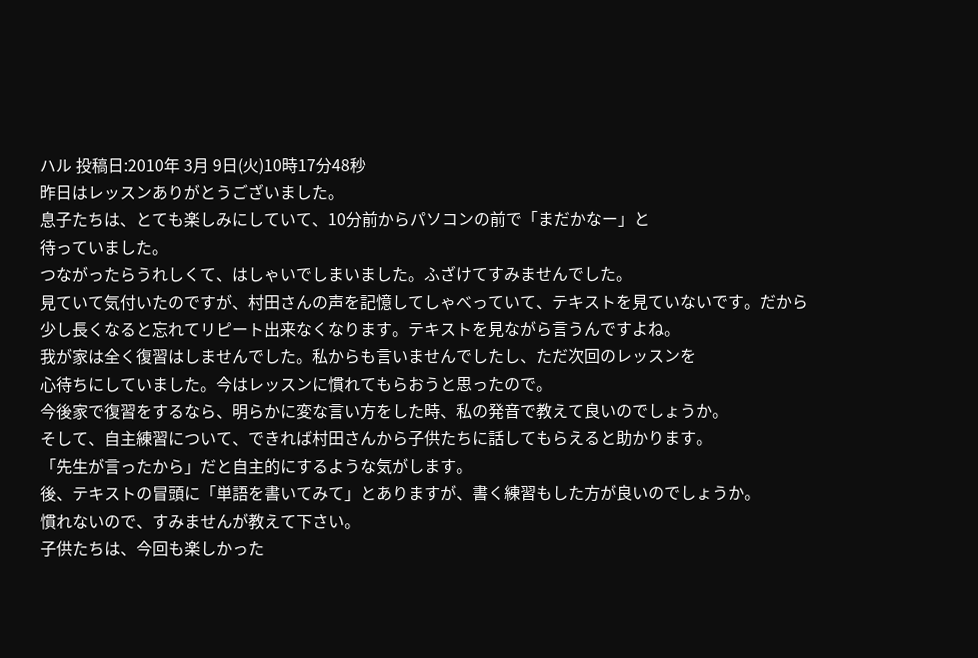ハル 投稿日:2010年 3月 9日(火)10時17分48秒
昨日はレッスンありがとうございました。
息子たちは、とても楽しみにしていて、10分前からパソコンの前で「まだかなー」と
待っていました。
つながったらうれしくて、はしゃいでしまいました。ふざけてすみませんでした。
見ていて気付いたのですが、村田さんの声を記憶してしゃべっていて、テキストを見ていないです。だから少し長くなると忘れてリピート出来なくなります。テキストを見ながら言うんですよね。
我が家は全く復習はしませんでした。私からも言いませんでしたし、ただ次回のレッスンを
心待ちにしていました。今はレッスンに慣れてもらおうと思ったので。
今後家で復習をするなら、明らかに変な言い方をした時、私の発音で教えて良いのでしょうか。
そして、自主練習について、できれば村田さんから子供たちに話してもらえると助かります。
「先生が言ったから」だと自主的にするような気がします。
後、テキストの冒頭に「単語を書いてみて」とありますが、書く練習もした方が良いのでしょうか。
慣れないので、すみませんが教えて下さい。
子供たちは、今回も楽しかった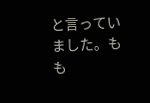と言っていました。もも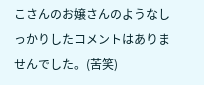こさんのお嬢さんのようなしっかりしたコメントはありませんでした。(苦笑)